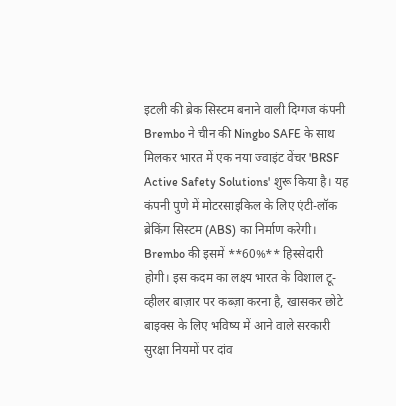इटली की ब्रेक सिस्टम बनाने वाली दिग्गज कंपनी Brembo ने चीन की Ningbo SAFE के साथ मिलकर भारत में एक नया ज्वाइंट वेंचर 'BRSF Active Safety Solutions' शुरू किया है। यह कंपनी पुणे में मोटरसाइकिल के लिए एंटी-लॉक ब्रेकिंग सिस्टम (ABS) का निर्माण करेगी। Brembo की इसमें **60%** हिस्सेदारी होगी। इस कदम का लक्ष्य भारत के विशाल टू-व्हीलर बाज़ार पर कब्ज़ा करना है, खासकर छोटे बाइक्स के लिए भविष्य में आने वाले सरकारी सुरक्षा नियमों पर दांव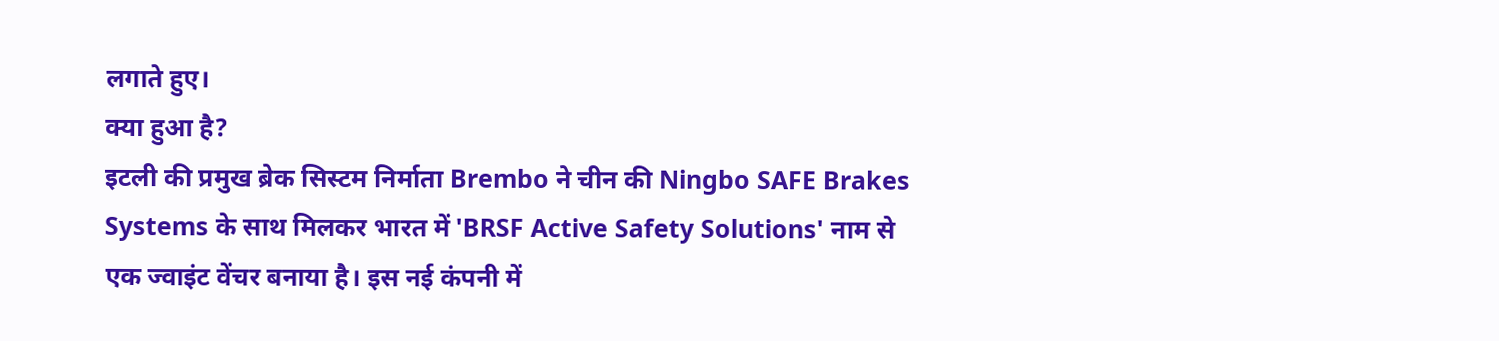लगाते हुए।
क्या हुआ है?
इटली की प्रमुख ब्रेक सिस्टम निर्माता Brembo ने चीन की Ningbo SAFE Brakes Systems के साथ मिलकर भारत में 'BRSF Active Safety Solutions' नाम से एक ज्वाइंट वेंचर बनाया है। इस नई कंपनी में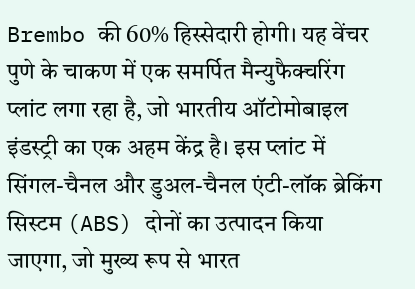Brembo की 60% हिस्सेदारी होगी। यह वेंचर पुणे के चाकण में एक समर्पित मैन्युफैक्चरिंग प्लांट लगा रहा है, जो भारतीय ऑटोमोबाइल इंडस्ट्री का एक अहम केंद्र है। इस प्लांट में सिंगल-चैनल और डुअल-चैनल एंटी-लॉक ब्रेकिंग सिस्टम (ABS) दोनों का उत्पादन किया जाएगा, जो मुख्य रूप से भारत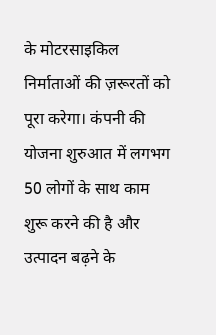के मोटरसाइकिल निर्माताओं की ज़रूरतों को पूरा करेगा। कंपनी की योजना शुरुआत में लगभग 50 लोगों के साथ काम शुरू करने की है और उत्पादन बढ़ने के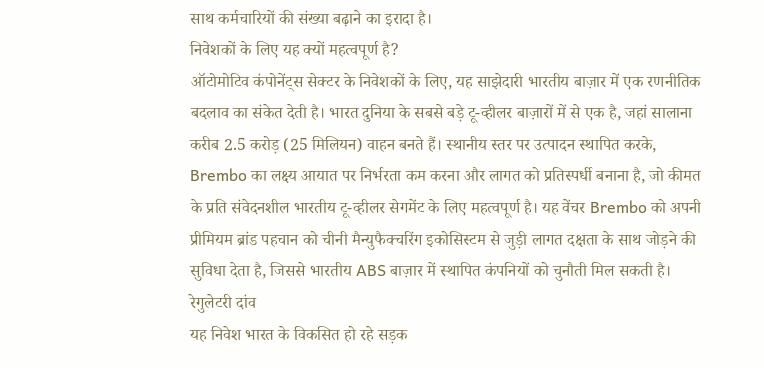साथ कर्मचारियों की संख्या बढ़ाने का इरादा है।
निवेशकों के लिए यह क्यों महत्वपूर्ण है?
ऑटोमोटिव कंपोनेंट्स सेक्टर के निवेशकों के लिए, यह साझेदारी भारतीय बाज़ार में एक रणनीतिक बदलाव का संकेत देती है। भारत दुनिया के सबसे बड़े टू-व्हीलर बाज़ारों में से एक है, जहां सालाना करीब 2.5 करोड़ (25 मिलियन) वाहन बनते हैं। स्थानीय स्तर पर उत्पादन स्थापित करके, Brembo का लक्ष्य आयात पर निर्भरता कम करना और लागत को प्रतिस्पर्धी बनाना है, जो कीमत के प्रति संवेदनशील भारतीय टू-व्हीलर सेगमेंट के लिए महत्वपूर्ण है। यह वेंचर Brembo को अपनी प्रीमियम ब्रांड पहचान को चीनी मैन्युफैक्चरिंग इकोसिस्टम से जुड़ी लागत दक्षता के साथ जोड़ने की सुविधा देता है, जिससे भारतीय ABS बाज़ार में स्थापित कंपनियों को चुनौती मिल सकती है।
रेगुलेटरी दांव
यह निवेश भारत के विकसित हो रहे सड़क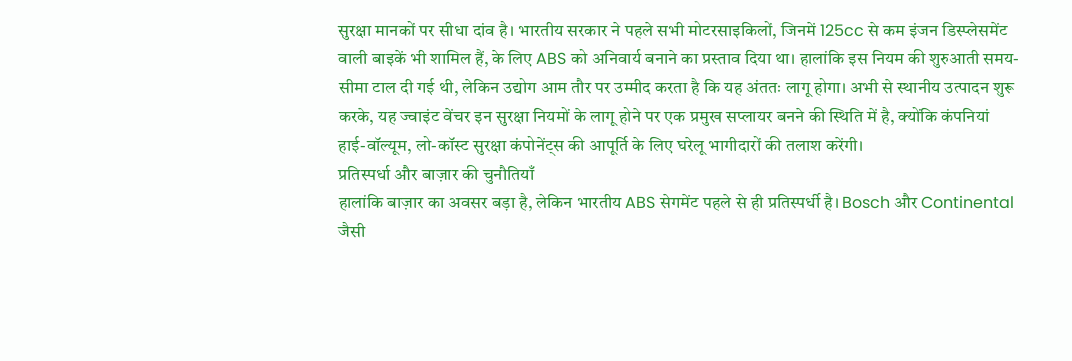सुरक्षा मानकों पर सीधा दांव है। भारतीय सरकार ने पहले सभी मोटरसाइकिलों, जिनमें 125cc से कम इंजन डिस्प्लेसमेंट वाली बाइकें भी शामिल हैं, के लिए ABS को अनिवार्य बनाने का प्रस्ताव दिया था। हालांकि इस नियम की शुरुआती समय-सीमा टाल दी गई थी, लेकिन उद्योग आम तौर पर उम्मीद करता है कि यह अंततः लागू होगा। अभी से स्थानीय उत्पादन शुरू करके, यह ज्वाइंट वेंचर इन सुरक्षा नियमों के लागू होने पर एक प्रमुख सप्लायर बनने की स्थिति में है, क्योंकि कंपनियां हाई-वॉल्यूम, लो-कॉस्ट सुरक्षा कंपोनेंट्स की आपूर्ति के लिए घरेलू भागीदारों की तलाश करेंगी।
प्रतिस्पर्धा और बाज़ार की चुनौतियाँ
हालांकि बाज़ार का अवसर बड़ा है, लेकिन भारतीय ABS सेगमेंट पहले से ही प्रतिस्पर्धी है। Bosch और Continental जैसी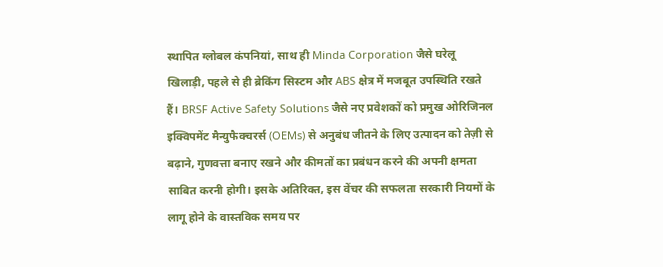स्थापित ग्लोबल कंपनियां, साथ ही Minda Corporation जैसे घरेलू खिलाड़ी, पहले से ही ब्रेकिंग सिस्टम और ABS क्षेत्र में मजबूत उपस्थिति रखते हैं। BRSF Active Safety Solutions जैसे नए प्रवेशकों को प्रमुख ओरिजिनल इक्विपमेंट मैन्युफैक्चरर्स (OEMs) से अनुबंध जीतने के लिए उत्पादन को तेज़ी से बढ़ाने, गुणवत्ता बनाए रखने और कीमतों का प्रबंधन करने की अपनी क्षमता साबित करनी होगी। इसके अतिरिक्त, इस वेंचर की सफलता सरकारी नियमों के लागू होने के वास्तविक समय पर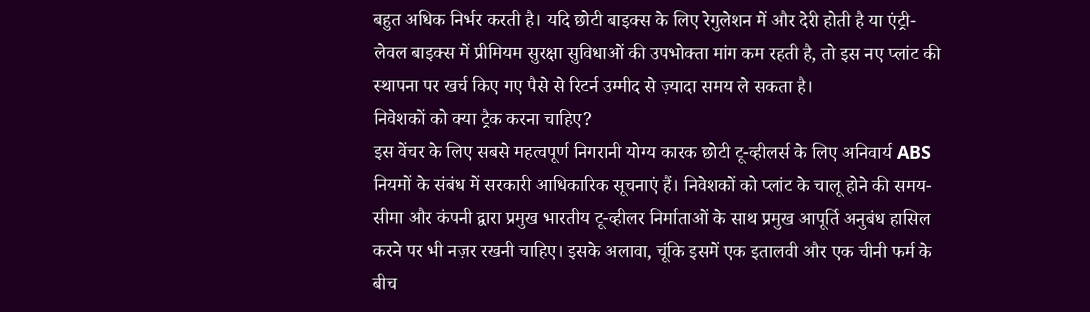बहुत अधिक निर्भर करती है। यदि छोटी बाइक्स के लिए रेगुलेशन में और देरी होती है या एंट्री-लेवल बाइक्स में प्रीमियम सुरक्षा सुविधाओं की उपभोक्ता मांग कम रहती है, तो इस नए प्लांट की स्थापना पर खर्च किए गए पैसे से रिटर्न उम्मीद से ज़्यादा समय ले सकता है।
निवेशकों को क्या ट्रैक करना चाहिए?
इस वेंचर के लिए सबसे महत्वपूर्ण निगरानी योग्य कारक छोटी टू-व्हीलर्स के लिए अनिवार्य ABS नियमों के संबंध में सरकारी आधिकारिक सूचनाएं हैं। निवेशकों को प्लांट के चालू होने की समय-सीमा और कंपनी द्वारा प्रमुख भारतीय टू-व्हीलर निर्माताओं के साथ प्रमुख आपूर्ति अनुबंध हासिल करने पर भी नज़र रखनी चाहिए। इसके अलावा, चूंकि इसमें एक इतालवी और एक चीनी फर्म के बीच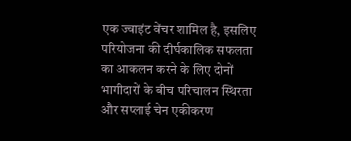एक ज्वाइंट वेंचर शामिल है, इसलिए परियोजना की दीर्घकालिक सफलता का आकलन करने के लिए दोनों भागीदारों के बीच परिचालन स्थिरता और सप्लाई चेन एकीकरण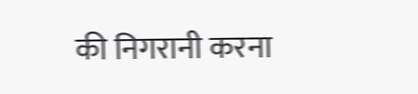की निगरानी करना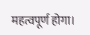महत्वपूर्ण होगा।